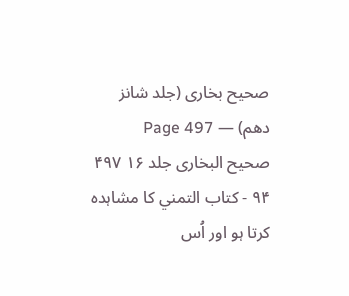صحیح بخاری (جلد شانز دھم) — Page 497
صحيح البخاری جلد ۱۶ ۴۹۷ ۹۴ - كتاب التمني کا مشاہدہ کرتا ہو اور اُس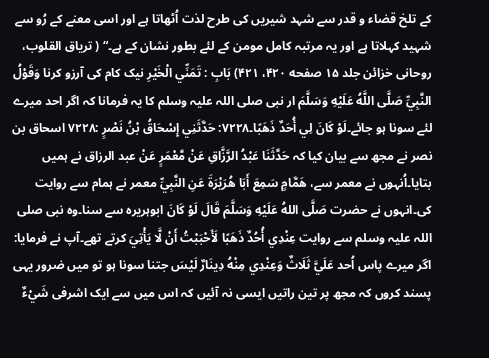کے تلخ قضاء و قدر سے شہد شیریں کی طرح لذت اُٹھاتا ہے اور اسی معنے کے رُو سے شہید کہلاتا ہے اور یہ مرتبہ کامل مومن کے لئے بطور نشان کے ہے۔“ ( تریاق القلوب، روحانی خزائن جلد ۱۵ صفحه ۴۲۰، ۴۲۱) بَابِ : تَمَنِّي الْخَيْرِ نیک کام کی آرزو کرنا وَقَوْلُ النَّبِيِّ صَلَّى اللَّهُ عَلَيْهِ وَسَلَّمَ ار نبی صلی اللہ علیہ وسلم کا یہ فرمانا کہ اگر احد میرے لئے سونا ہو جائے۔لَوْ كَانَ لِي أُحَدٌ ذَهَبًا۔۷۲۲۸: حَدَّثَنِي إِسْحَاقُ بْنُ نَصْرٍ :۷۲۲۸ اسحاق بن نصر نے مجھ سے بیان کیا کہ حَدَّثَنَا عَبْدُ الرَّزَّاقِ عَنْ مَّعْمَرٍ عَنْ عبد الرزاق نے ہمیں بتایا۔اُنہوں نے معمر سے، هَمَّامٍ سَمِعَ أَبَا هُرَيْرَةَ عَنِ النَّبِيِّ معمر نے ہمام سے روایت کی۔انہوں نے حضرت صَلَّى اللهُ عَلَيْهِ وَسَلَّمَ قَالَ لَوْ كَانَ ابوہریرہ سے سنا۔وہ نبی صلی اللہ علیہ وسلم سے روایت عِنْدِي أُحُدٌ ذَهَبًا لَأَحْبَبْتُ أَنْ لَّا يَأْتِيَ کرتے تھے۔آپ نے فرمایا: اگر میرے پاس اُحد عَلَيَّ ثَلَاثٌ وَعِنْدِي مِنْهُ دِينَارٌ لَيْسَ جتنا سونا ہو تو میں ضرور یہی پسند کروں کہ مجھ پر تین راتیں ایسی نہ آئیں کہ اس میں سے ایک اشرفی شَيْءٌ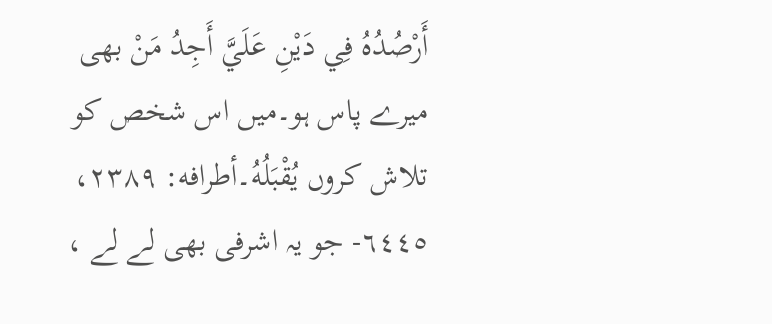أَرْصُدُهُ فِي دَيْنِ عَلَيَّ أَجِدُ مَنْ بھی میرے پاس ہو۔میں اس شخص کو تلاش کروں يُقْبَلُهُ۔أطرافه: ٢٣٨٩، ٦٤٤٥- جو یہ اشرفی بھی لے لے ،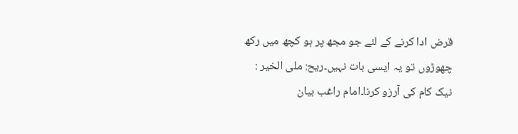قرض ادا کرنے کے لئے جو مجھ پر ہو کچھ میں رکھ چھوڑوں تو یہ ایسی بات نہیں۔ریح: ملى الخير : نیک کام کی آرزو کرنا۔امام راغب بیان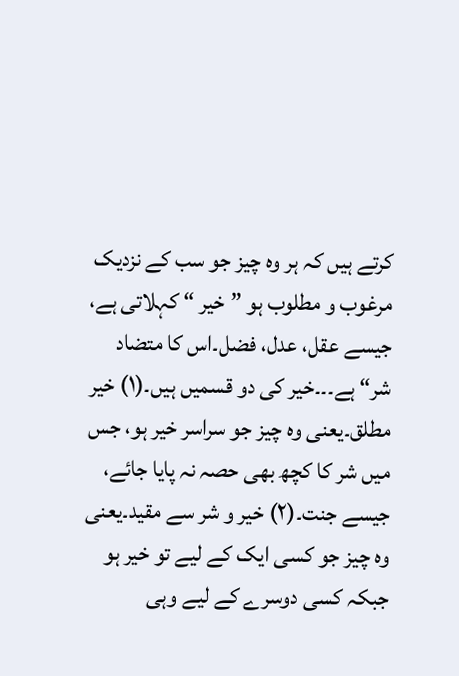کرتے ہیں کہ ہر وہ چیز جو سب کے نزدیک مرغوب و مطلوب ہو ”خیر “ کہلاتی ہے، جیسے عقل، عدل، فضل۔اس کا متضاد شر“ ہے۔۔۔خیر کی دو قسمیں ہیں۔(۱) خیر مطلق۔یعنی وہ چیز جو سراسر خیر ہو، جس میں شر کا کچھ بھی حصہ نہ پایا جائے، جیسے جنت۔(۲) خیر و شر سے مقید۔یعنی وہ چیز جو کسی ایک کے لیے تو خیر ہو جبکہ کسی دوسرے کے لیے وہی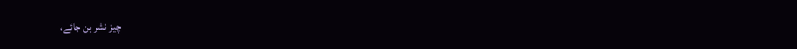چیز نشر بن جائے،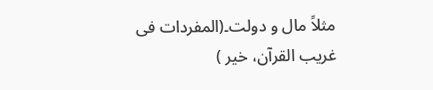مثلاً مال و دولت۔(المفردات فی غریب القرآن، خير )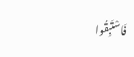فَاسْتَبِقُوا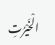الْخَيْرُتِ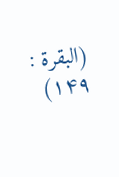(البقرة : ۱۴۹)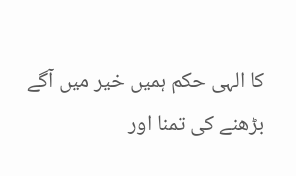کا الہی حکم ہمیں خیر میں آگے بڑھنے کی تمنا اور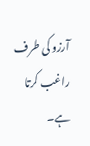آرزو کی طرف راغب کرتا ہے۔